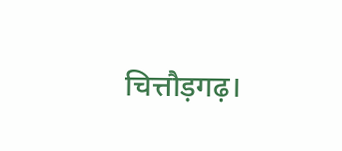चित्तौड़गढ़।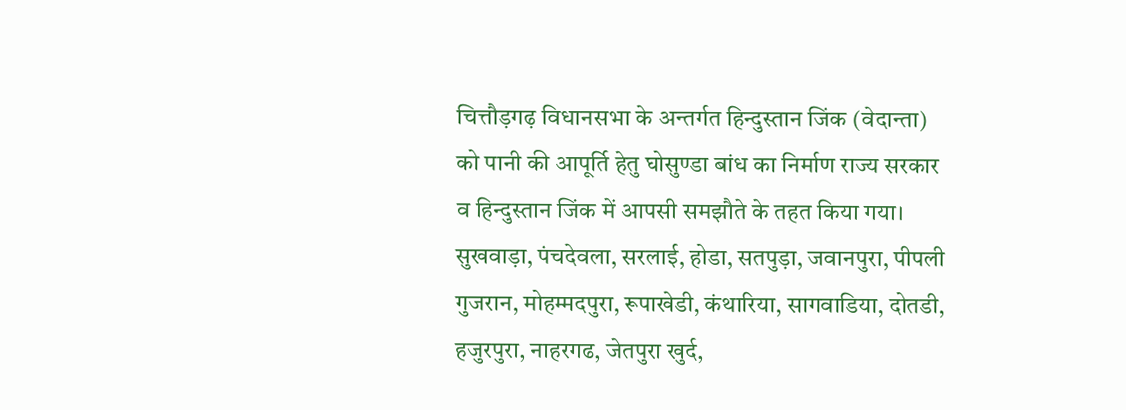चित्तौड़गढ़ विधानसभा के अन्तर्गत हिन्दुस्तान जिंक (वेदान्ता) को पानी की आपूर्ति हेतु घोसुण्डा बांध का निर्माण राज्य सरकार व हिन्दुस्तान जिंक में आपसी समझौते के तहत किया गया। सुखवाड़ा, पंचदेवला, सरलाई, होडा, सतपुड़ा, जवानपुरा, पीपली गुजरान, मोहम्मदपुरा, रूपाखेडी, कंथारिया, सागवाडिया, दोतडी, हजुरपुरा, नाहरगढ, जेतपुरा खुर्द,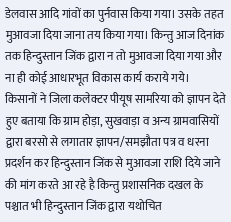डेलवास आदि गांवों का पुर्नवास किया गया। उसके तहत मुआवजा दिया जाना तय किया गया। किन्तु आज दिनांक तक हिन्दुस्तान जिंक द्वारा न तो मुआवजा दिया गया और ना ही कोई आधारभूत विकास कार्य कराये गये।
किसानों ने जिला कलेक्टर पीयूष सामरिया को ज्ञापन देते हुए बताया कि ग्राम होड़ा, सुखवाड़ा व अन्य ग्रामवासियों द्वारा बरसो से लगातार ज्ञापन/समझौता पत्र व धरना प्रदर्शन कर हिन्दुस्तान जिंक से मुआवजा राशि दिये जाने की मांग करते आ रहे है किन्तु प्रशासनिक दखल के पश्चात भी हिन्दुस्तान जिंक द्वारा यथोचित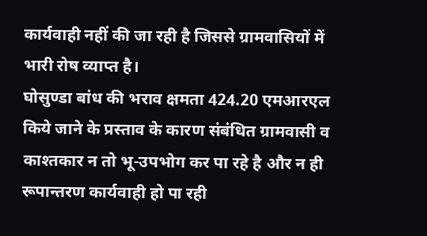कार्यवाही नहीं की जा रही है जिससे ग्रामवासियों में भारी रोष व्याप्त है।
घोसुण्डा बांध की भराव क्षमता 424.20 एमआरएल किये जाने के प्रस्ताव के कारण संबंधित ग्रामवासी व काश्तकार न तो भू-उपभोग कर पा रहे है और न ही रूपान्तरण कार्यवाही हो पा रही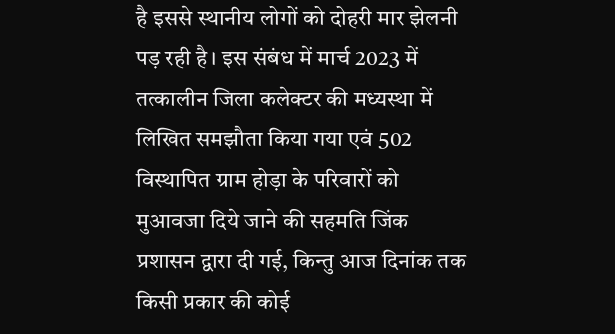है इससे स्थानीय लोगों को दोहरी मार झेलनी पड़ रही है। इस संबंध में मार्च 2023 में तत्कालीन जिला कलेक्टर की मध्यस्था में लिखित समझौता किया गया एवं 502 विस्थापित ग्राम होड़ा के परिवारों को मुआवजा दिये जाने की सहमति जिंक प्रशासन द्वारा दी गई, किन्तु आज दिनांक तक किसी प्रकार की कोई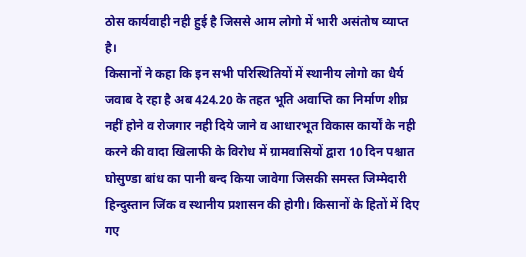ठोस कार्यवाही नही हुई है जिससे आम लोगो में भारी असंतोष व्याप्त है।
किसानों ने कहा कि इन सभी परिस्थितियों में स्थानीय लोगो का धैर्य जवाब दे रहा है अब 424.20 के तहत भूति अवाप्ति का निर्माण शीघ्र नहीं होने व रोजगार नही दिये जाने व आधारभूत विकास कार्यों के नही करने की वादा खिलाफी के विरोध में ग्रामवासियों द्वारा 10 दिन पश्चात घोसुण्डा बांध का पानी बन्द किया जावेगा जिसकी समस्त जिम्मेदारी हिन्दुस्तान जिंक व स्थानीय प्रशासन की होगी। किसानों के हितों में दिए गए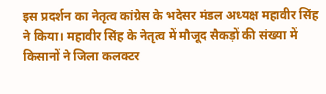इस प्रदर्शन का नेतृत्व कांग्रेस के भदेसर मंडल अध्यक्ष महावीर सिंह ने किया। महावीर सिंह के नेतृत्व में मौजूद सैकड़ों की संख्या में किसानों ने जिला कलक्टर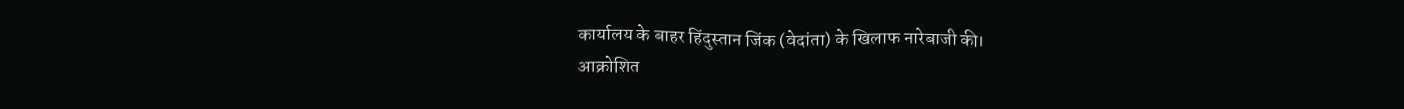कार्यालय के बाहर हिंदुस्तान जिंक (वेदांता) के खिलाफ नारेबाजी की।
आक्रोशित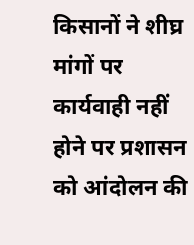किसानों ने शीघ्र मांगों पर कार्यवाही नहीं होने पर प्रशासन को आंदोलन की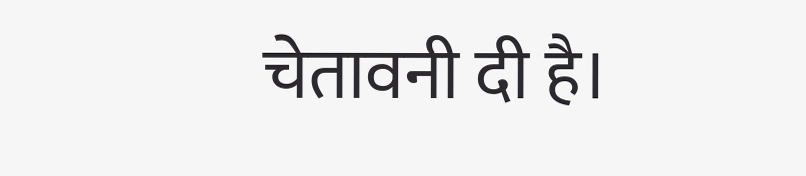चेतावनी दी है।